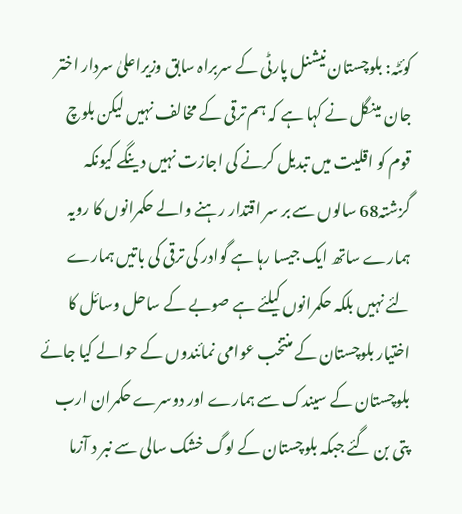کوئٹہ: بلوچستان نیشنل پارٹی کے سربراہ سابق وزیراعلیٰ سردار اختر جان مینگل نے کہا ہے کہ ہم ترقی کے مخالف نہیں لیکن بلوچ قوم کو اقلیت میں تبدیل کرنے کی اجازت نہیں دینگے کیونکہ گزشتہ68 سالوں سے بر سر اقتدار رہنے والے حکمرانوں کا رویہ ہمارے ساتھ ایک جیسا رہا ہے گوادر کی ترقی کی باتیں ہمارے لئے نہیں بلکہ حکمرانوں کیلئے ہے صوبے کے ساحل وسائل کا اختیار بلوچستان کے منتخب عوامی نمائندوں کے حوالے کیا جائے بلوچستان کے سیندک سے ہمارے اور دوسرے حکمران ارب پتی بن گئے جبکہ بلوچستان کے لوگ خشک سالی سے نبر د آزما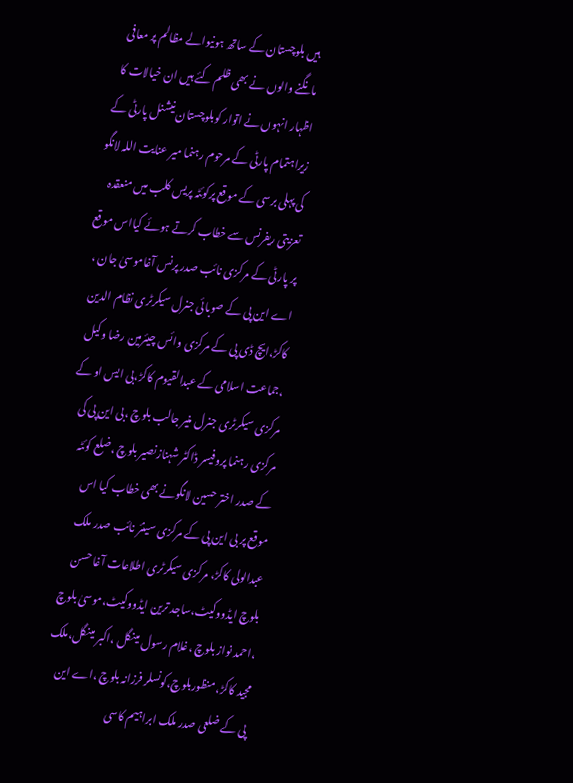ہیں بلوچستان کے ساتھ ہونیوالے مظالم پر معافی مانگنے والوں نے بھی ظلم کئے ہیں ان خیالات کا اظہار انہوں نے اتوار کوبلوچستان نیشنل پارٹی کے زیراہتمام پارٹی کے مرحوم رہنما میر عنایت اللہ لانگو کی پہلی برسی کے موقع پرکوئٹہ پریس کلب میں منعقدہ تعزیتی ریفرنس سے خطاب کرتے ہوئے کیااس موقع پر پارٹی کے مرکزی نائب صدر پرنس آغاموسیٰ جان ، اے این پی کے صوبائی جنرل سیکرٹری نظام الدین کاکڑ،ایچ ڈی پی کے مرکزی وائس چیئرمین رضا وکیل ،جماعت اسلامی کے عبدالقیوم کاکڑ،بی ایس او کے مرکزی سیکرٹری جنرل منیر جالب بلوچ ،بی این پی کی مرکزی رہنما پروفیسر ڈاکٹر شہنازنصیر بلوچ ،ضلع کوئٹہ کے صدر اختر حسین لانگونے بھی خطاب کیا اس موقع پر بی این پی کے مرکزی سینئر نائب صدر ملک عبدالولی کاکڑ، مرکزی سیکرٹری اطلاعات آغا حسن بلوچ ایڈووکیٹ،ساجد ترین ایڈووکیٹ،موسیٰ بلوچ ،احمد نواز بلوچ ،غلام رسول مینگل ،اکبر مینگل،ملک مجید کاکڑ، منظوربلوچ،کونسلر فرزانہ بلوچ ،اے این پی کے ضلعی صدر ملک ابراہیم کاسی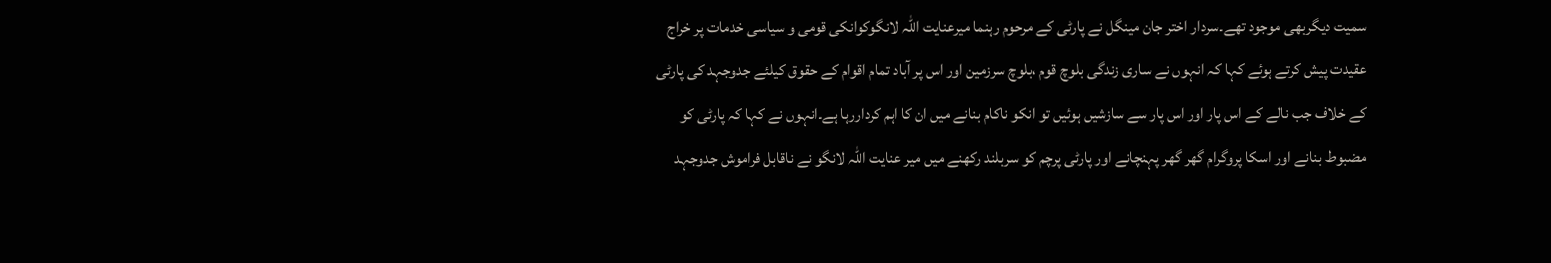سمیت دیگربھی موجود تھے۔سردار اختر جان مینگل نے پارٹی کے مرحوم رہنما میرعنایت اللہ لانگوکوانکی قومی و سیاسی خدمات پر خراج عقیدت پیش کرتے ہوئے کہا کہ انہوں نے ساری زندگی بلوچ قوم ،بلوچ سرزمین اور اس پر آباد تمام اقوام کے حقوق کیلئے جدوجہد کی پارٹی کے خلاف جب نالے کے اس پار اور اس پار سے سازشیں ہوئیں تو انکو ناکام بنانے میں ان کا اہم کرداررہا ہے۔انہوں نے کہا کہ پارٹی کو مضبوط بنانے اور اسکا پروگرام گھر گھر پہنچانے اور پارٹی پرچم کو سربلند رکھنے میں میر عنایت اللہ لانگو نے ناقابل فراموش جدوجہد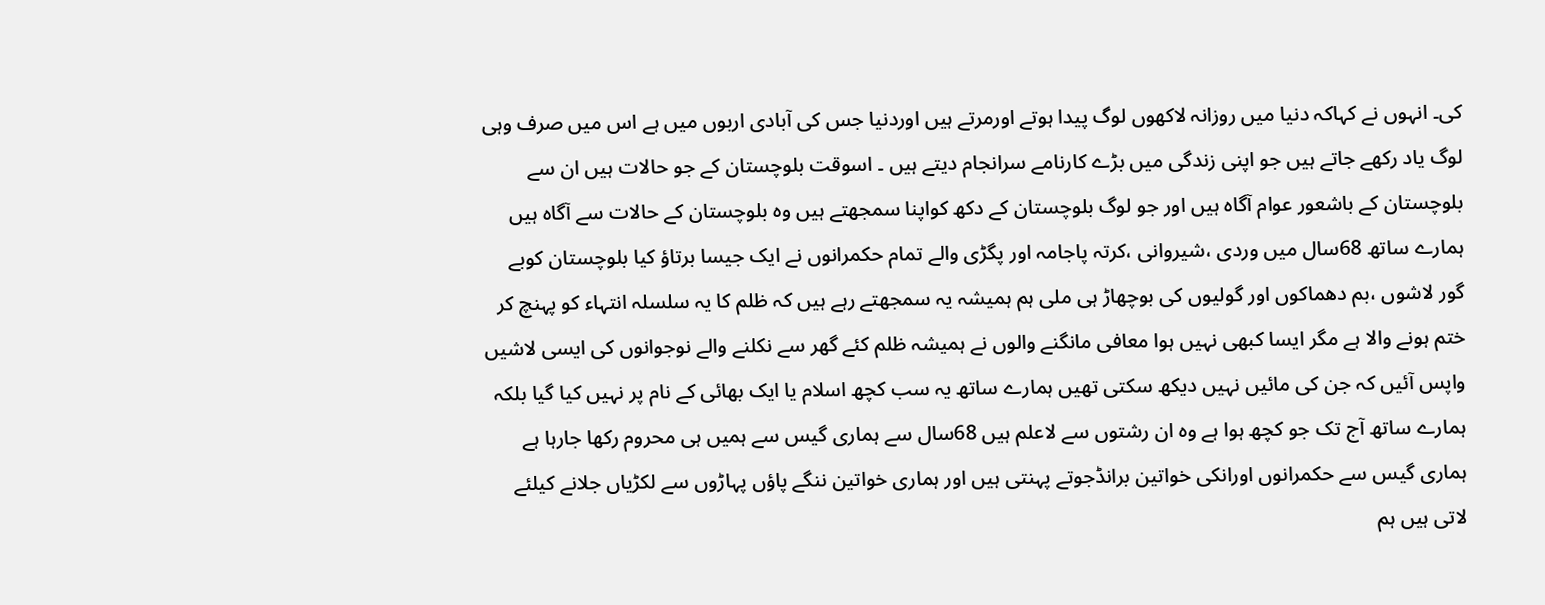کی۔ انہوں نے کہاکہ دنیا میں روزانہ لاکھوں لوگ پیدا ہوتے اورمرتے ہیں اوردنیا جس کی آبادی اربوں میں ہے اس میں صرف وہی لوگ یاد رکھے جاتے ہیں جو اپنی زندگی میں بڑے کارنامے سرانجام دیتے ہیں ۔ اسوقت بلوچستان کے جو حالات ہیں ان سے بلوچستان کے باشعور عوام آگاہ ہیں اور جو لوگ بلوچستان کے دکھ کواپنا سمجھتے ہیں وہ بلوچستان کے حالات سے آگاہ ہیں ہمارے ساتھ 68سال میں وردی ،شیروانی ،کرتہ پاجامہ اور پگڑی والے تمام حکمرانوں نے ایک جیسا برتاؤ کیا بلوچستان کوبے گور لاشوں ،بم دھماکوں اور گولیوں کی بوچھاڑ ہی ملی ہم ہمیشہ یہ سمجھتے رہے ہیں کہ ظلم کا یہ سلسلہ انتہاء کو پہنچ کر ختم ہونے والا ہے مگر ایسا کبھی نہیں ہوا معافی مانگنے والوں نے ہمیشہ ظلم کئے گھر سے نکلنے والے نوجوانوں کی ایسی لاشیں واپس آئیں کہ جن کی مائیں نہیں دیکھ سکتی تھیں ہمارے ساتھ یہ سب کچھ اسلام یا ایک بھائی کے نام پر نہیں کیا گیا بلکہ ہمارے ساتھ آج تک جو کچھ ہوا ہے وہ ان رشتوں سے لاعلم ہیں 68سال سے ہماری گیس سے ہمیں ہی محروم رکھا جارہا ہے ہماری گیس سے حکمرانوں اورانکی خواتین برانڈجوتے پہنتی ہیں اور ہماری خواتین ننگے پاؤں پہاڑوں سے لکڑیاں جلانے کیلئے لاتی ہیں ہم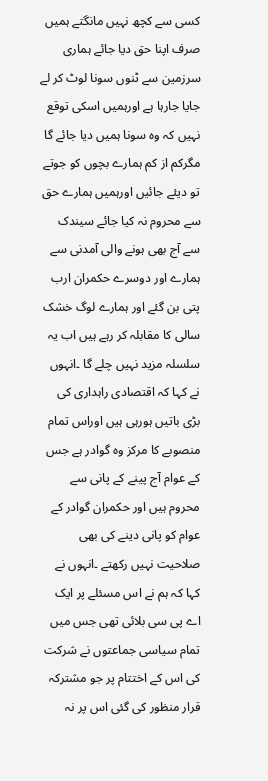کسی سے کچھ نہیں مانگتے ہمیں صرف اپنا حق دیا جائے ہماری سرزمین سے ٹنوں سونا لوٹ کر لے جایا جارہا ہے اورہمیں اسکی توقع نہیں کہ وہ سونا ہمیں دیا جائے گا مگرکم از کم ہمارے بچوں کو جوتے تو دیئے جائیں اورہمیں ہمارے حق سے محروم نہ کیا جائے سیندک سے آج بھی ہونے والی آمدنی سے ہمارے اور دوسرے حکمران ارب پتی بن گئے اور ہمارے لوگ خشک سالی کا مقابلہ کر رہے ہیں اب یہ سلسلہ مزید نہیں چلے گا ۔انہوں نے کہا کہ اقتصادی راہداری کی بڑی باتیں ہورہی ہیں اوراس تمام منصوبے کا مرکز وہ گوادر ہے جس کے عوام آج پینے کے پانی سے محروم ہیں اور حکمران گوادر کے عوام کو پانی دینے کی بھی صلاحیت نہیں رکھتے ۔انہوں نے کہا کہ ہم نے اس مسئلے پر ایک اے پی سی بلائی تھی جس میں تمام سیاسی جماعتوں نے شرکت کی اس کے اختتام پر جو مشترکہ قرار منظور کی گئی اس پر نہ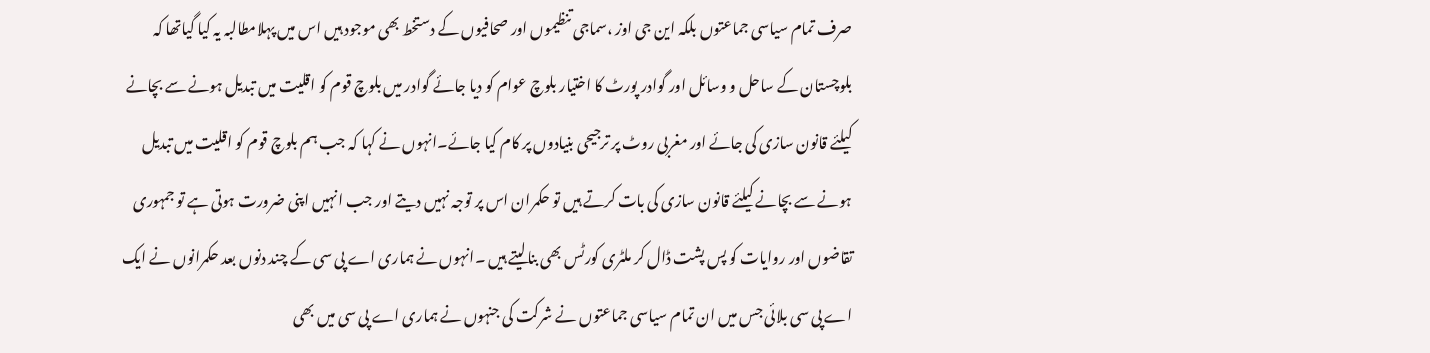صرف تمام سیاسی جماعتوں بلکہ این جی اوز ،سماجی تنظیموں اور صحافیوں کے دستخط بھی موجود ہیں اس میں پہلامطالبہ یہ کیا گیاتھا کہ بلوچستان کے ساحل و وسائل اور گوادر پورٹ کا اختیار بلوچ عوام کو دیا جائے گوادر میں بلوچ قوم کو اقلیت میں تبدیل ہونے سے بچانے کیلئے قانون سازی کی جائے اور مغربی روٹ پر ترجیحی بنیادوں پر کام کیا جائے۔انہوں نے کہا کہ جب ہم بلوچ قوم کو اقلیت میں تبدیل ہونے سے بچانے کیلئے قانون سازی کی بات کرتے ہیں تو حکمران اس پر توجہ نہیں دیتے اور جب انہیں اپنی ضرورت ہوتی ہے تو جمہوری تقاضوں اور روایات کو پس پشت ڈال کر ملٹری کورٹس بھی بنالیتے ہیں ۔انہوں نے ہماری اے پی سی کے چند دنوں بعد حکمرانوں نے ایک اے پی سی بلائی جس میں ان تمام سیاسی جماعتوں نے شرکت کی جنہوں نے ہماری اے پی سی میں بھی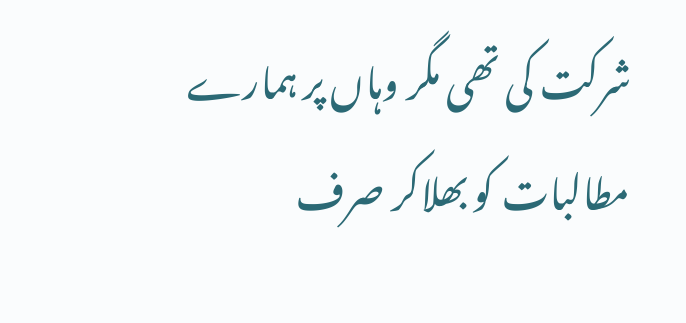شرکت کی تھی مگر وہاں پر ہمارے مطالبات کو بھلاکر صرف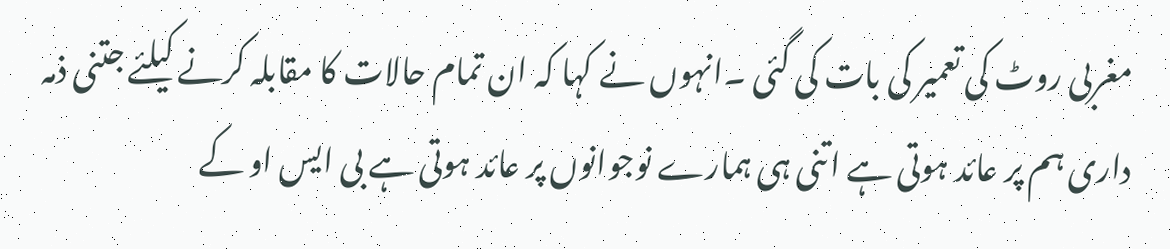مغربی روٹ کی تعمیر کی بات کی گئی ۔انہوں نے کہا کہ ان تمام حالات کا مقابلہ کرنے کیلئے جتنی ذمہ داری ہم پر عائد ہوتی ہے اتنی ہی ہمارے نوجوانوں پر عائد ہوتی ہے بی ایس او کے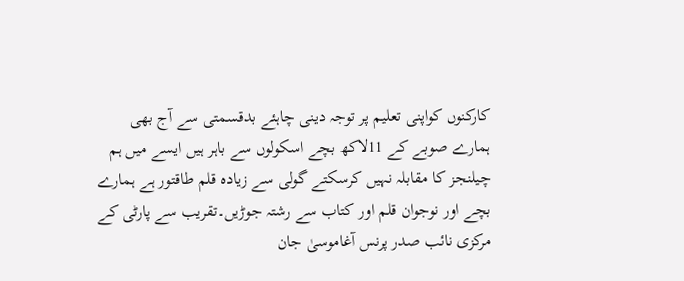کارکنوں کواپنی تعلیم پر توجہ دینی چاہئے بدقسمتی سے آج بھی ہمارے صوبے کے 11لاکھ بچے اسکولوں سے باہر ہیں ایسے میں ہم چیلنجز کا مقابلہ نہیں کرسکتے گولی سے زیادہ قلم طاقتور ہے ہمارے بچے اور نوجوان قلم اور کتاب سے رشتہ جوڑیں۔تقریب سے پارٹی کے مرکزی نائب صدر پرنس آغاموسیٰ جان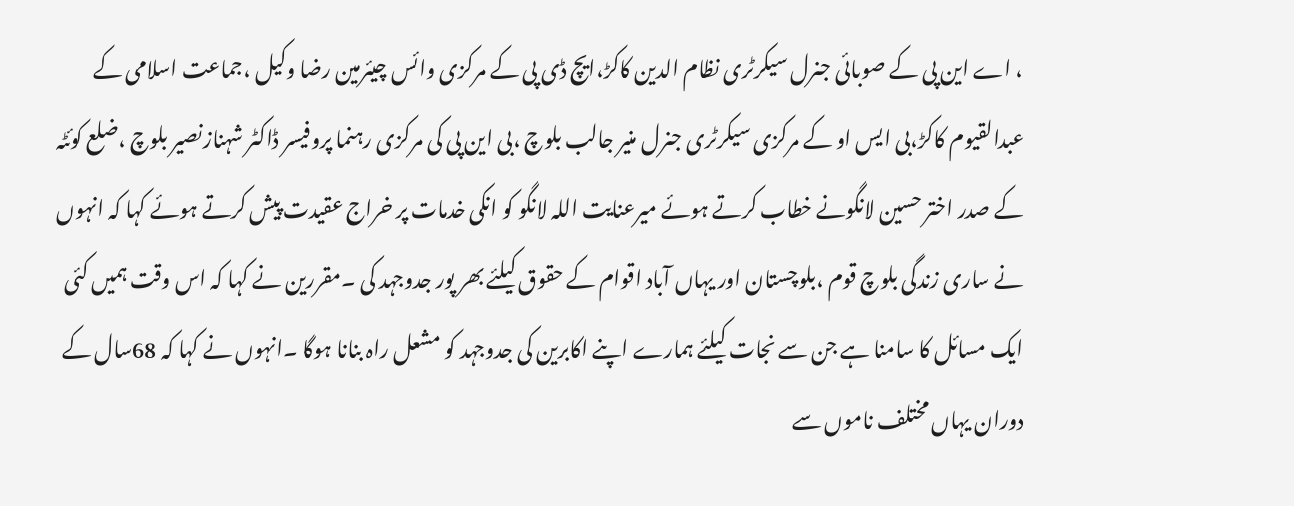، اے این پی کے صوبائی جنرل سیکرٹری نظام الدین کاکڑ،ایچ ڈی پی کے مرکزی وائس چیئرمین رضا وکیل ،جماعت اسلامی کے عبدالقیوم کاکڑ،بی ایس او کے مرکزی سیکرٹری جنرل منیر جالب بلوچ ،بی این پی کی مرکزی رہنما پروفیسر ڈاکٹر شہنازنصیر بلوچ ،ضلع کوئٹہ کے صدر اختر حسین لانگونے خطاب کرتے ہوئے میرعنایت اللہ لانگو کو انکی خدمات پر خراج عقیدت پیش کرتے ہوئے کہا کہ انہوں نے ساری زندگی بلوچ قوم ،بلوچستان اور یہاں آباد اقوام کے حقوق کیلئے بھر پور جدوجہد کی ۔مقررین نے کہا کہ اس وقت ہمیں کئی ایک مسائل کا سامنا ہے جن سے نجات کیلئے ہمارے اپنے اکابرین کی جدوجہد کو مشعل راہ بنانا ہوگا ۔انہوں نے کہا کہ 68سال کے دوران یہاں مختلف ناموں سے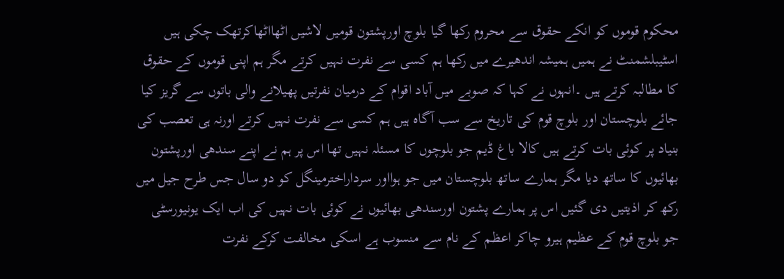محکوم قوموں کو انکے حقوق سے محروم رکھا گیا بلوچ اورپشتون قومیں لاشیں اٹھااٹھاکرتھک چکی ہیں اسٹیبلشمنٹ نے ہمیں ہمیشہ اندھیرے میں رکھا ہم کسی سے نفرت نہیں کرتے مگر ہم اپنی قوموں کے حقوق کا مطالبہ کرتے ہیں ۔انہوں نے کہا کہ صوبے میں آباد اقوام کے درمیان نفرتیں پھیلانے والی باتوں سے گریز کیا جائے بلوچستان اور بلوچ قوم کی تاریخ سے سب آگاہ ہیں ہم کسی سے نفرت نہیں کرتے اورنہ ہی تعصب کی بنیاد پر کوئی بات کرتے ہیں کالا باغ ڈیم جو بلوچوں کا مسئلہ نہیں تھا اس پر ہم نے اپنے سندھی اورپشتون بھائیوں کا ساتھ دیا مگر ہمارے ساتھ بلوچستان میں جو ہوااور سرداراخترمینگل کو دو سال جس طرح جیل میں رکھ کر اذیتیں دی گئیں اس پر ہمارے پشتون اورسندھی بھائیوں نے کوئی بات نہیں کی اب ایک یونیورسٹی جو بلوچ قوم کے عظیم ہیرو چاکر اعظم کے نام سے منسوب ہے اسکی مخالفت کرکے نفرت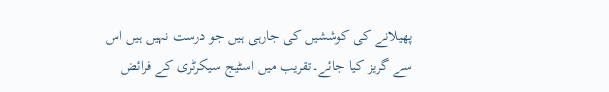پھیلانے کی کوششیں کی جارہی ہیں جو درست نہیں ہیں اس سے گریز کیا جائے۔تقریب میں اسٹیج سیکرٹری کے فرائض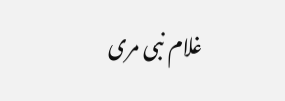غلام نبی مری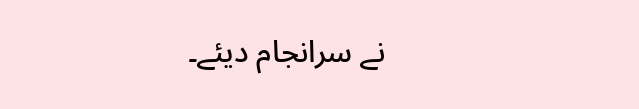نے سرانجام دیئے۔